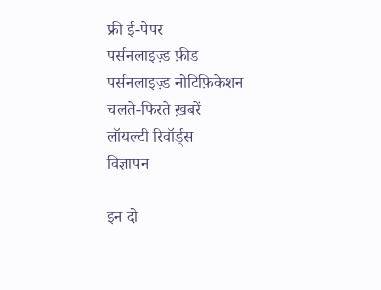फ्री ई-पेपर
पर्सनलाइज़्ड फ़ीड
पर्सनलाइज़्ड नोटिफ़िकेशन
चलते-फिरते ख़बरें
लॉयल्टी रिवॉर्ड्स
विज्ञापन

इन दो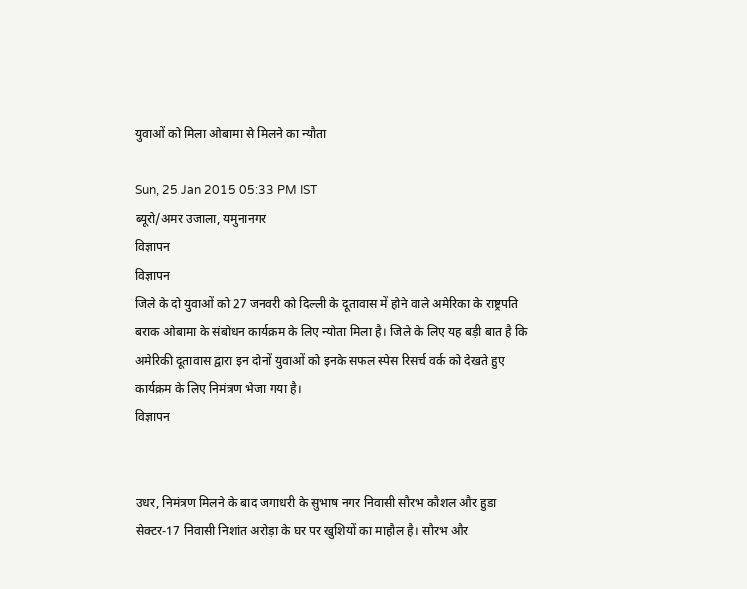युवाओं को मिला ओबामा से मिलने का न्यौता

Sun, 25 Jan 2015 05:33 PM IST
ब्यूरो/अमर उजाला, यमुनानगर
विज्ञापन
विज्ञापन
जिले के दो युवाओं को 27 जनवरी को दिल्ली के दूतावास में होने वाले अमेरिका के राष्ट्रपति बराक ओबामा के संबोधन कार्यक्रम के लिए न्योता मिला है। जिले के लिए यह बड़ी बात है कि अमेरिकी दूतावास द्वारा इन दोनों युवाओं को इनके सफल स्पेस रिसर्च वर्क को देखते हुए कार्यक्रम के लिए निमंत्रण भेजा गया है।
विज्ञापन


उधर, निमंत्रण मिलने के बाद जगाधरी के सुभाष नगर निवासी सौरभ कौशल और हुडा सेक्टर-17 निवासी निशांत अरोड़ा के घर पर खुशियों का माहौल है। सौरभ और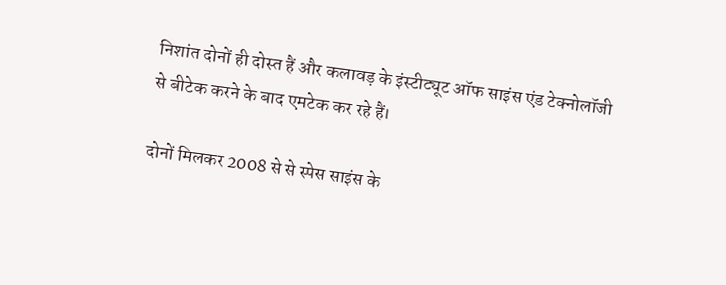निशांत दोनों ही दोस्त हैं और कलावड़ के इंस्टीट्यूट ऑफ साइंस एंड टेक्नोलॉजी से बीटेक करने के बाद एमटेक कर रहे हैं।

दोनों मिलकर 2008 से से स्पेस साइंस के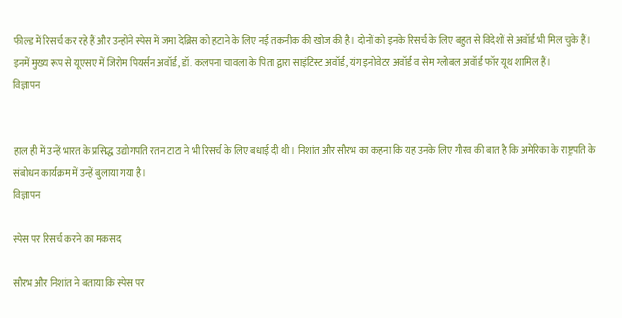फील्ड में रिसर्च कर रहे हैं और उन्होंने स्पेस में जमा देब्रिस को हटाने के लिए नई तकनीक की खोज की है। दोनों को इनके रिसर्च के लिए बहुत से विदेशों से अवॉर्ड भी मिल चुके हैं। इनमें मुख्य रूप से यूएसए में जिरोम पियर्सन अवॉर्ड, डॉ. कलपना चावला के पिता द्वारा साइंटिस्ट अवॉर्ड, यंग इनोवेटर अवॉर्ड व सेम ग्लोबल अवॉर्ड फॉर यूथ शामिल हैं।
विज्ञापन


हाल ही में उन्हें भारत के प्रसिद्ध उद्योगपति रतन टाटा ने भी रिसर्च के लिए बधाई दी थी। निशांत और सौरभ का कहना कि यह उनके लिए गौरव की बात है कि अमेरिका के राष्ट्रपति के संबोधन कार्यक्रम में उन्हें बुलाया गया है।
विज्ञापन

स्पेस पर रिसर्च करने का मकसद

सौरभ और निशांत ने बताया कि स्पेस पर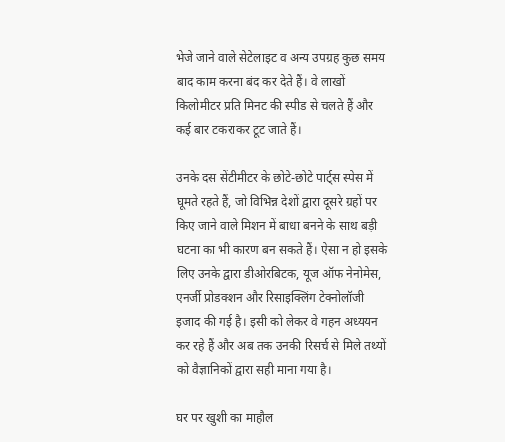भेजे जाने वाले सेटेलाइट व अन्य उपग्रह कुछ समय बाद काम करना बंद कर देते हैं। वे लाखों किलोमीटर प्रति मिनट की स्पीड से चलते हैं और कई बार टकराकर टूट जाते हैं।

उनके दस सेंटीमीटर के छोटे-छोटे पार्ट्स स्पेस में घूमते रहते हैं, जो विभिन्न देशों द्वारा दूसरे ग्रहों पर किए जाने वाले मिशन में बाधा बनने के साथ बड़ी घटना का भी कारण बन सकते हैं। ऐसा न हो इसके लिए उनके द्वारा डीओरबिटक, यूज ऑफ नेनोमेस, एनर्जी प्रोडक्शन और रिसाइक्लिंग टेक्नोलॉजी इजाद की गई है। इसी को लेकर वे गहन अध्ययन कर रहे हैं और अब तक उनकी रिसर्च से मिले तथ्यों को वैज्ञानिकों द्वारा सही माना गया है।

घर पर खुशी का माहौल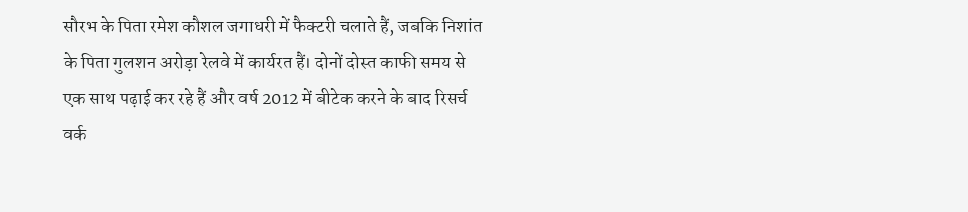सौरभ के पिता रमेश कौशल जगाधरी में फैक्टरी चलाते हैं, जबकि निशांत के पिता गुलशन अरोड़ा रेलवे में कार्यरत हैं। दोनों दोस्त काफी समय से एक साथ पढ़ाई कर रहे हैं और वर्ष 2012 में बीटेक करने के बाद रिसर्च वर्क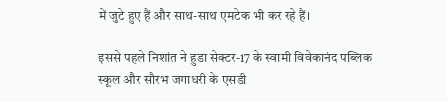में जुटे हुए हैं और साथ-साथ एमटेक भी कर रहे हैं।

इससे पहले निशांत ने हुडा सेक्टर-17 के स्वामी विवेकानंद पब्लिक स्कूल और सौरभ जगाधरी के एसडी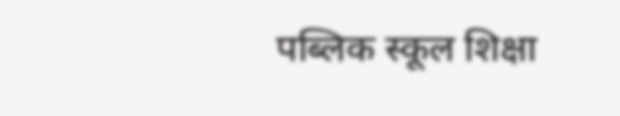पब्लिक स्कूल शिक्षा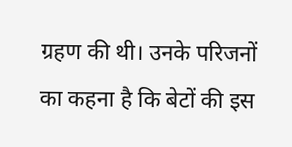ग्रहण की थी। उनके परिजनों का कहना है कि बेटों की इस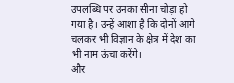उपलब्धि पर उनका सीना चोड़ा हो गया है। उन्हें आशा है कि दोनों आगे चलकर भी विज्ञान के क्षेत्र में देश का भी नाम ऊंचा करेंगे।
और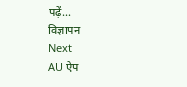पढ़ें...
विज्ञापन
Next
AU ऐप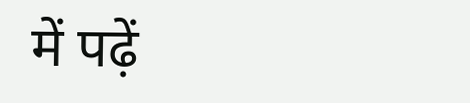में पढ़ें